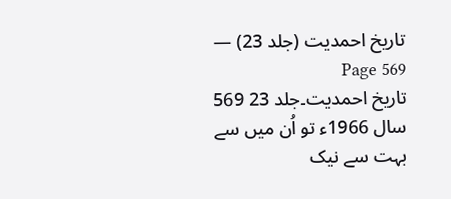تاریخ احمدیت (جلد 23) — Page 569
تاریخ احمدیت۔جلد 23 569 سال 1966ء تو اُن میں سے بہت سے نیک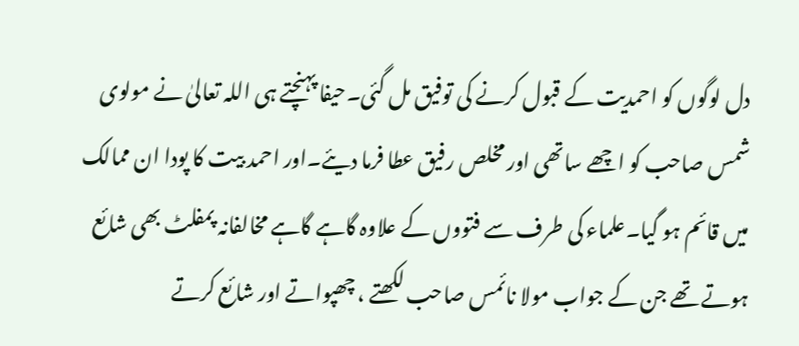دل لوگوں کو احمدیت کے قبول کرنے کی توفیق مل گئی۔حیفا پہنچتے ہی اللہ تعالیٰ نے مولوی شمس صاحب کو اچھے ساتھی اور مخلص رفیق عطا فرما دیئے۔اور احمد بیت کا پودا ان ممالک میں قائم ہو گیا۔علماء کی طرف سے فتووں کے علاوہ گاہے گاہے مخالفانہ پمفلٹ بھی شائع ہوتے تھے جن کے جواب مولا نائمس صاحب لکھتے ، چھپواتے اور شائع کرتے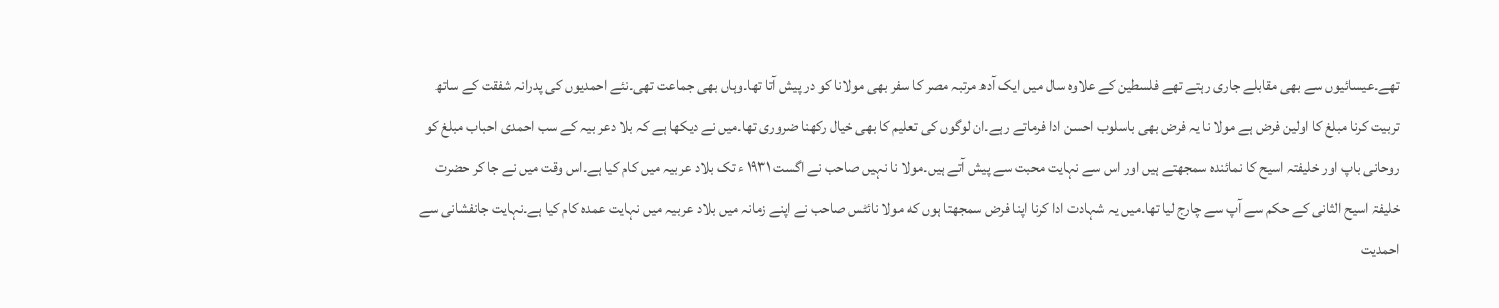تھے۔عیسائیوں سے بھی مقابلے جاری رہتے تھے فلسطین کے علاوہ سال میں ایک آدھ مرتبہ مصر کا سفر بھی مولانا کو در پیش آتا تھا۔وہاں بھی جماعت تھی۔نئے احمدیوں کی پدرانہ شفقت کے ساتھ تربیت کرنا مبلغ کا اولین فرض ہے مولا نا یہ فرض بھی باسلوب احسن ادا فرماتے رہے۔ان لوگوں کی تعلیم کا بھی خیال رکھنا ضروری تھا۔میں نے دیکھا ہے کہ بلا دعر بیہ کے سب احمدی احباب مبلغ کو روحانی باپ اور خلیفتہ اسیح کا نمائندہ سمجھتے ہیں اور اس سے نہایت محبت سے پیش آتے ہیں۔مولا نا نہیں صاحب نے اگست ۱۹۳۱ ء تک بلاد عربیہ میں کام کیا ہے۔اس وقت میں نے جا کر حضرت خلیفۃ اسیح الثانی کے حکم سے آپ سے چارج لیا تھا۔میں یہ شہادت ادا کرنا اپنا فرض سمجھتا ہوں که مولا نائٹس صاحب نے اپنے زمانہ میں بلاد عربیہ میں نہایت عمدہ کام کیا ہے۔نہایت جانفشانی سے احمدیت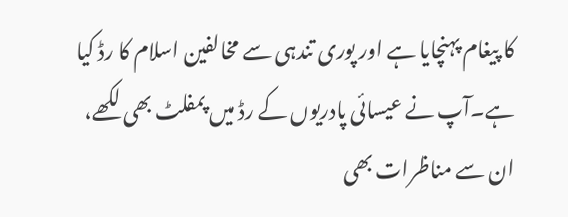کا پیغام پہنچایا ہے اور پوری تندہی سے مخالفین اسلام کا رڈ کیا ہے۔آپ نے عیسائی پادریوں کے رڈ میں پمفلٹ بھی لکھے، ان سے مناظرات بھی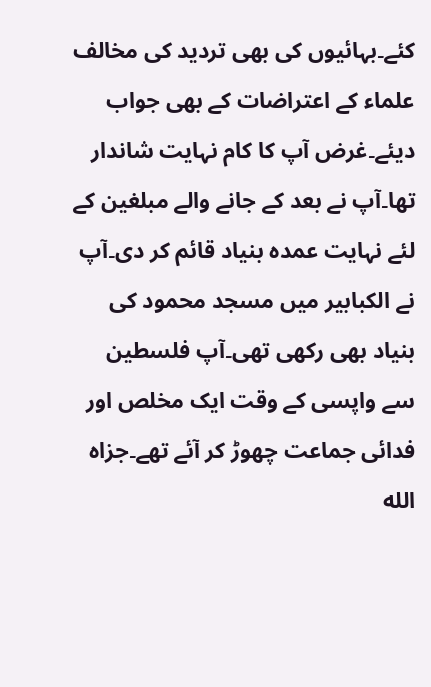کئے۔بہائیوں کی بھی تردید کی مخالف علماء کے اعتراضات کے بھی جواب دیئے۔غرض آپ کا کام نہایت شاندار تھا۔آپ نے بعد کے جانے والے مبلغین کے لئے نہایت عمدہ بنیاد قائم کر دی۔آپ نے الکبابیر میں مسجد محمود کی بنیاد بھی رکھی تھی۔آپ فلسطین سے واپسی کے وقت ایک مخلص اور فدائی جماعت چھوڑ کر آئے تھے۔جزاه الله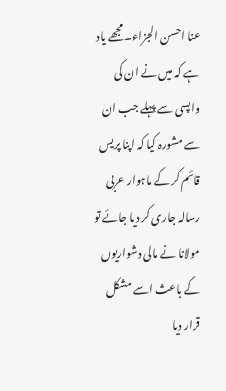عنا احسن الجزاء۔مجھے یاد ہے کہ میں نے ان کی واپسی سے پہلے جب ان سے مشورہ کیا کہ اپنا پریس قائم کر کے ماہوار عربی رسالہ جاری کر دیا جائے تو مولانا نے مالی دشواریوں کے باعث اسے مشکل قرار دیا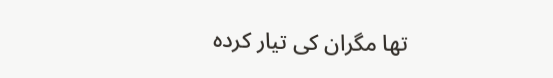تھا مگران کی تیار کردہ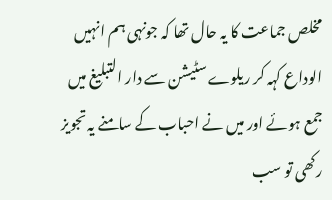مخلص جماعت کا یہ حال تھا کہ جونہی ہم انہیں الوداع کہہ کر ریلوے سٹیشن سے دار التبلیغ میں جمع ہوئے اور میں نے احباب کے سامنے یہ تجویز رکھی تو سب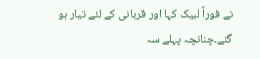نے فوراً لبیک کہا اور قربانی کے لئے تیار ہو گئے۔چنانچہ پہلے سہ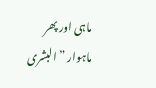ماہی اور پھر ماہوار ” البشری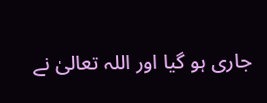جاری ہو گیا اور اللہ تعالیٰ نے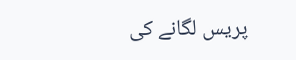پریس لگانے کی